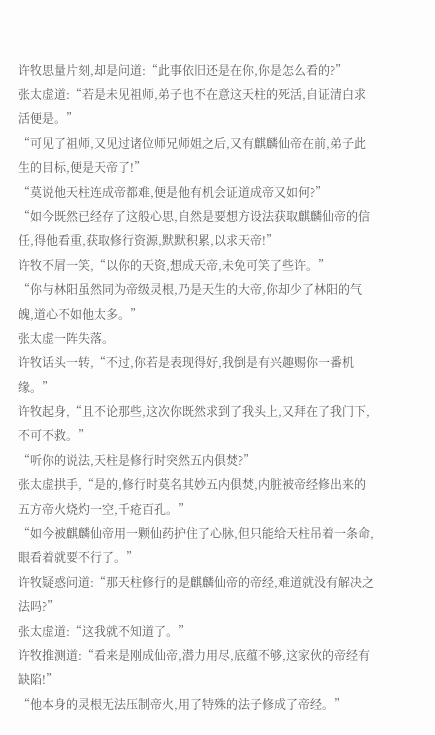许牧思量片刻,却是问道:“此事依旧还是在你,你是怎么看的?”
张太虚道:“若是未见祖师,弟子也不在意这天柱的死活,自证清白求活便是。”
“可见了祖师,又见过诸位师兄师姐之后,又有麒麟仙帝在前,弟子此生的目标,便是天帝了!”
“莫说他天柱连成帝都难,便是他有机会证道成帝又如何?”
“如今既然已经存了这般心思,自然是要想方设法获取麒麟仙帝的信任,得他看重,获取修行资源,默默积累,以求天帝!”
许牧不屑一笑,“以你的天资,想成天帝,未免可笑了些许。”
“你与林阳虽然同为帝级灵根,乃是天生的大帝,你却少了林阳的气魄,道心不如他太多。”
张太虚一阵失落。
许牧话头一转,“不过,你若是表现得好,我倒是有兴趣赐你一番机缘。”
许牧起身,“且不论那些,这次你既然求到了我头上,又拜在了我门下,不可不救。”
“听你的说法,天柱是修行时突然五内俱焚?”
张太虚拱手,“是的,修行时莫名其妙五内俱焚,内脏被帝经修出来的五方帝火烧灼一空,千疮百孔。”
“如今被麒麟仙帝用一颗仙药护住了心脉,但只能给天柱吊着一条命,眼看着就要不行了。”
许牧疑惑问道:“那天柱修行的是麒麟仙帝的帝经,难道就没有解决之法吗?”
张太虚道:“这我就不知道了。”
许牧推测道:“看来是刚成仙帝,潜力用尽,底蕴不够,这家伙的帝经有缺陷!”
“他本身的灵根无法压制帝火,用了特殊的法子修成了帝经。”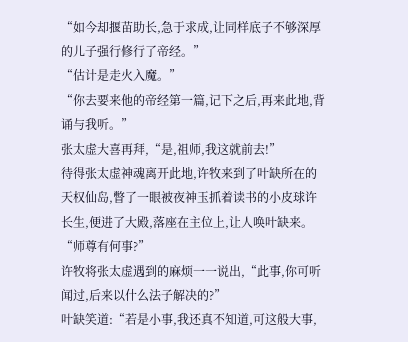“如今却揠苗助长,急于求成,让同样底子不够深厚的儿子强行修行了帝经。”
“估计是走火入魔。”
“你去要来他的帝经第一篇,记下之后,再来此地,背诵与我听。”
张太虚大喜再拜,“是,祖师,我这就前去!”
待得张太虚神魂离开此地,许牧来到了叶缺所在的天权仙岛,瞥了一眼被夜神玉抓着读书的小皮球许长生,便进了大殿,落座在主位上,让人唤叶缺来。
“师尊有何事?”
许牧将张太虚遇到的麻烦一一说出,“此事,你可听闻过,后来以什么法子解决的?”
叶缺笑道:“若是小事,我还真不知道,可这般大事,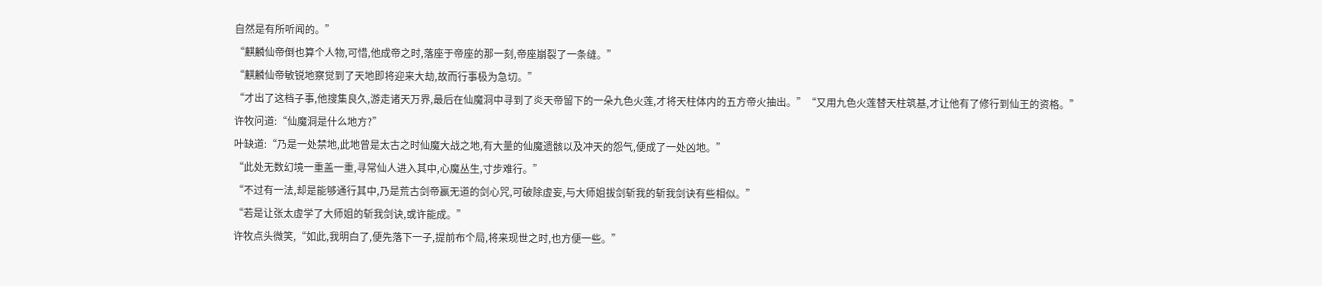自然是有所听闻的。”
“麒麟仙帝倒也算个人物,可惜,他成帝之时,落座于帝座的那一刻,帝座崩裂了一条缝。”
“麒麟仙帝敏锐地察觉到了天地即将迎来大劫,故而行事极为急切。”
“才出了这档子事,他搜集良久,游走诸天万界,最后在仙魔洞中寻到了炎天帝留下的一朵九色火莲,才将天柱体内的五方帝火抽出。”“又用九色火莲替天柱筑基,才让他有了修行到仙王的资格。”
许牧问道:“仙魔洞是什么地方?”
叶缺道:“乃是一处禁地,此地曾是太古之时仙魔大战之地,有大量的仙魔遗骸以及冲天的怨气,便成了一处凶地。”
“此处无数幻境一重盖一重,寻常仙人进入其中,心魔丛生,寸步难行。”
“不过有一法,却是能够通行其中,乃是荒古剑帝嬴无道的剑心咒,可破除虚妄,与大师姐拔剑斩我的斩我剑诀有些相似。”
“若是让张太虚学了大师姐的斩我剑诀,或许能成。”
许牧点头微笑,“如此,我明白了,便先落下一子,提前布个局,将来现世之时,也方便一些。”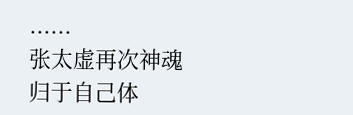......
张太虚再次神魂归于自己体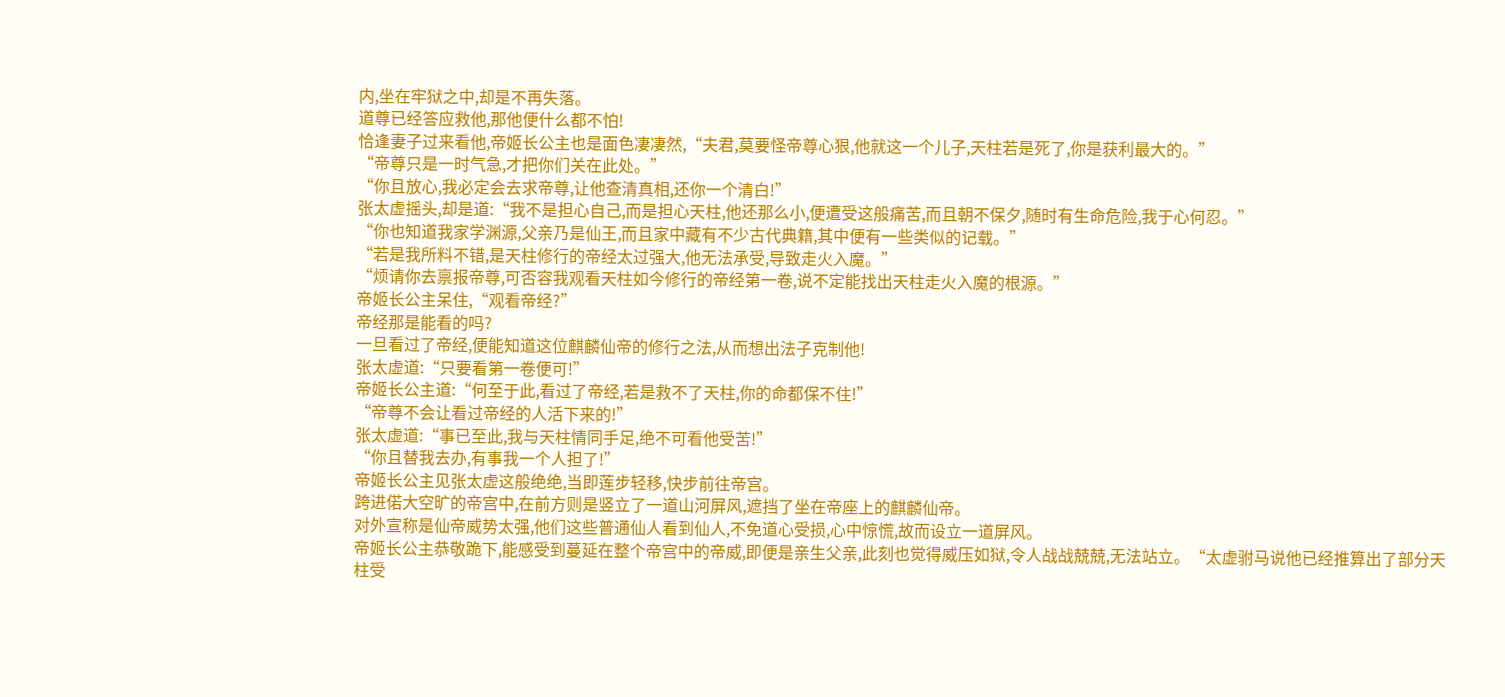内,坐在牢狱之中,却是不再失落。
道尊已经答应救他,那他便什么都不怕!
恰逢妻子过来看他,帝姬长公主也是面色凄凄然,“夫君,莫要怪帝尊心狠,他就这一个儿子,天柱若是死了,你是获利最大的。”
“帝尊只是一时气急,才把你们关在此处。”
“你且放心,我必定会去求帝尊,让他查清真相,还你一个清白!”
张太虚摇头,却是道:“我不是担心自己,而是担心天柱,他还那么小,便遭受这般痛苦,而且朝不保夕,随时有生命危险,我于心何忍。”
“你也知道我家学渊源,父亲乃是仙王,而且家中藏有不少古代典籍,其中便有一些类似的记载。”
“若是我所料不错,是天柱修行的帝经太过强大,他无法承受,导致走火入魔。”
“烦请你去禀报帝尊,可否容我观看天柱如今修行的帝经第一卷,说不定能找出天柱走火入魔的根源。”
帝姬长公主呆住,“观看帝经?”
帝经那是能看的吗?
一旦看过了帝经,便能知道这位麒麟仙帝的修行之法,从而想出法子克制他!
张太虚道:“只要看第一卷便可!”
帝姬长公主道:“何至于此,看过了帝经,若是救不了天柱,你的命都保不住!”
“帝尊不会让看过帝经的人活下来的!”
张太虚道:“事已至此,我与天柱情同手足,绝不可看他受苦!”
“你且替我去办,有事我一个人担了!”
帝姬长公主见张太虚这般绝绝,当即莲步轻移,快步前往帝宫。
跨进偌大空旷的帝宫中,在前方则是竖立了一道山河屏风,遮挡了坐在帝座上的麒麟仙帝。
对外宣称是仙帝威势太强,他们这些普通仙人看到仙人,不免道心受损,心中惊慌,故而设立一道屏风。
帝姬长公主恭敬跪下,能感受到蔓延在整个帝宫中的帝威,即便是亲生父亲,此刻也觉得威压如狱,令人战战兢兢,无法站立。“太虚驸马说他已经推算出了部分天柱受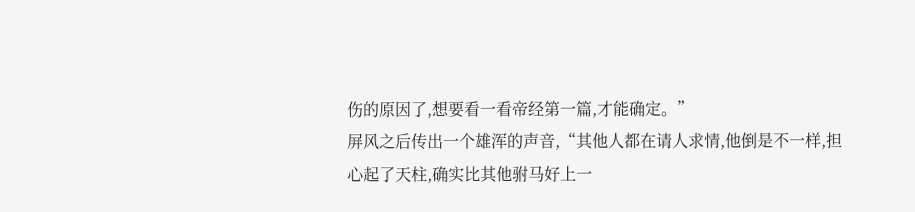伤的原因了,想要看一看帝经第一篇,才能确定。”
屏风之后传出一个雄浑的声音,“其他人都在请人求情,他倒是不一样,担心起了天柱,确实比其他驸马好上一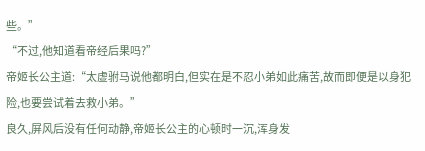些。”
“不过,他知道看帝经后果吗?”
帝姬长公主道:“太虚驸马说他都明白,但实在是不忍小弟如此痛苦,故而即便是以身犯险,也要尝试着去救小弟。”
良久,屏风后没有任何动静,帝姬长公主的心顿时一沉,浑身发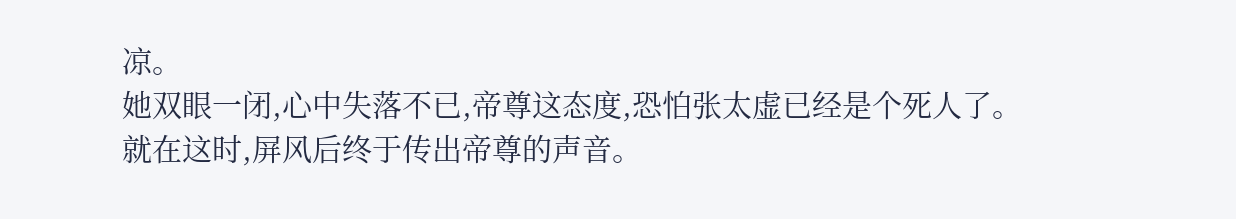凉。
她双眼一闭,心中失落不已,帝尊这态度,恐怕张太虚已经是个死人了。
就在这时,屏风后终于传出帝尊的声音。